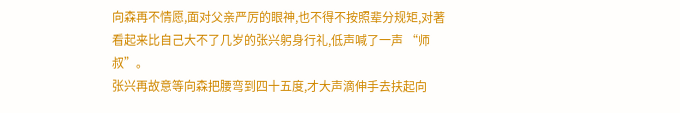向森再不情愿,面对父亲严厉的眼神,也不得不按照辈分规矩,对著看起来比自己大不了几岁的张兴躬身行礼,低声喊了一声 “师叔”。
张兴再故意等向森把腰弯到四十五度,才大声滴伸手去扶起向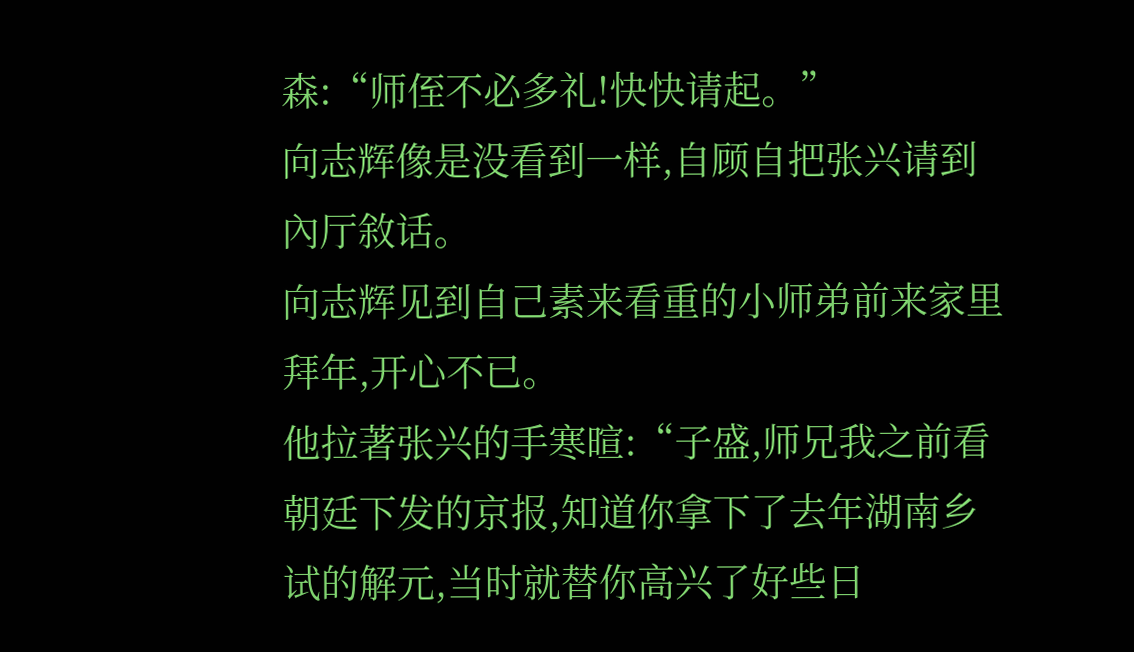森:“师侄不必多礼!快快请起。”
向志辉像是没看到一样,自顾自把张兴请到內厅敘话。
向志辉见到自己素来看重的小师弟前来家里拜年,开心不已。
他拉著张兴的手寒暄:“子盛,师兄我之前看朝廷下发的京报,知道你拿下了去年湖南乡试的解元,当时就替你高兴了好些日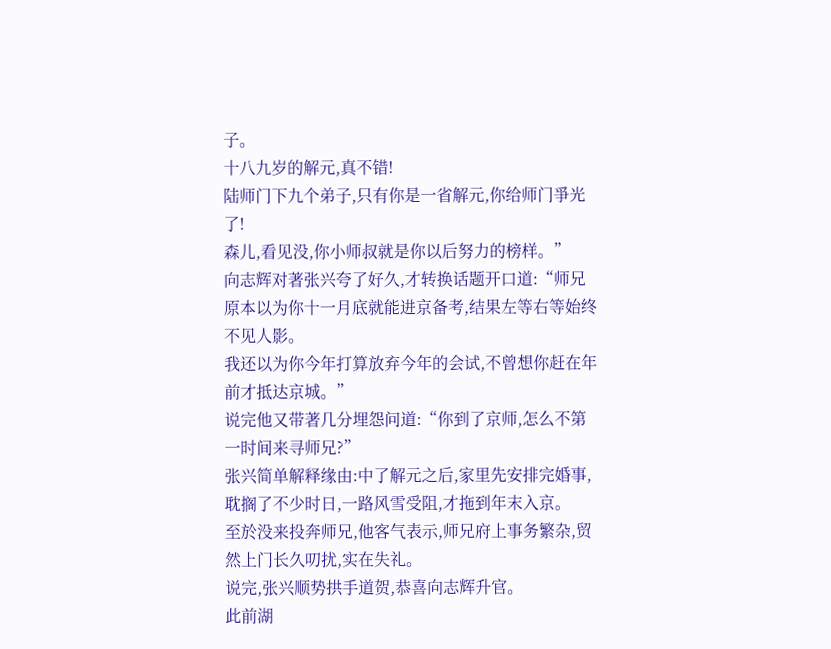子。
十八九岁的解元,真不错!
陆师门下九个弟子,只有你是一省解元,你给师门爭光了!
森儿,看见没,你小师叔就是你以后努力的榜样。”
向志辉对著张兴夸了好久,才转换话题开口道:“师兄原本以为你十一月底就能进京备考,结果左等右等始终不见人影。
我还以为你今年打算放弃今年的会试,不曾想你赶在年前才抵达京城。”
说完他又带著几分埋怨问道:“你到了京师,怎么不第一时间来寻师兄?”
张兴简单解释缘由:中了解元之后,家里先安排完婚事,耽搁了不少时日,一路风雪受阻,才拖到年末入京。
至於没来投奔师兄,他客气表示,师兄府上事务繁杂,贸然上门长久叨扰,实在失礼。
说完,张兴顺势拱手道贺,恭喜向志辉升官。
此前湖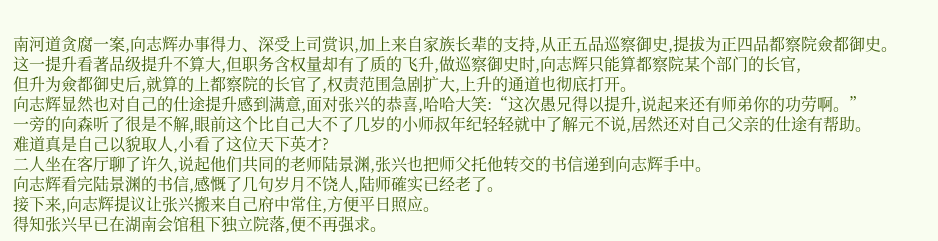南河道贪腐一案,向志辉办事得力、深受上司赏识,加上来自家族长辈的支持,从正五品巡察御史,提拔为正四品都察院僉都御史。
这一提升看著品级提升不算大,但职务含权量却有了质的飞升,做巡察御史时,向志辉只能算都察院某个部门的长官,
但升为僉都御史后,就算的上都察院的长官了,权责范围急剧扩大,上升的通道也彻底打开。
向志辉显然也对自己的仕途提升感到满意,面对张兴的恭喜,哈哈大笑:“这次愚兄得以提升,说起来还有师弟你的功劳啊。”
一旁的向森听了很是不解,眼前这个比自己大不了几岁的小师叔年纪轻轻就中了解元不说,居然还对自己父亲的仕途有帮助。
难道真是自己以貌取人,小看了这位天下英才?
二人坐在客厅聊了许久,说起他们共同的老师陆景渊,张兴也把师父托他转交的书信递到向志辉手中。
向志辉看完陆景渊的书信,感慨了几句岁月不饶人,陆师確实已经老了。
接下来,向志辉提议让张兴搬来自己府中常住,方便平日照应。
得知张兴早已在湖南会馆租下独立院落,便不再强求。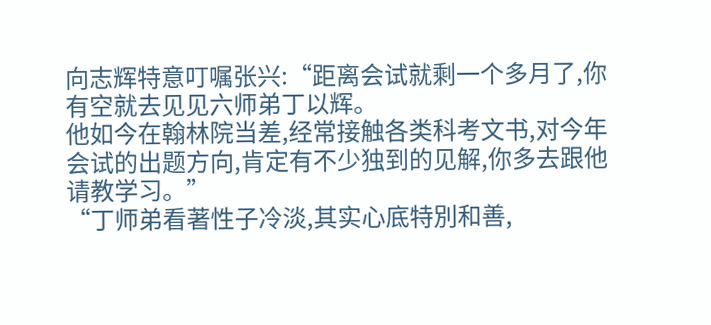向志辉特意叮嘱张兴:“距离会试就剩一个多月了,你有空就去见见六师弟丁以辉。
他如今在翰林院当差,经常接触各类科考文书,对今年会试的出题方向,肯定有不少独到的见解,你多去跟他请教学习。”
“丁师弟看著性子冷淡,其实心底特別和善,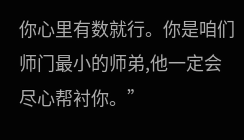你心里有数就行。你是咱们师门最小的师弟,他一定会尽心帮衬你。”